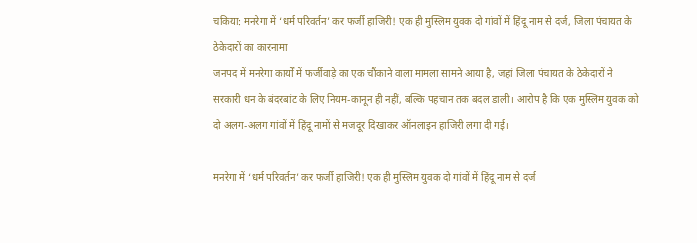चकिया: मनरेगा में ‘धर्म परिवर्तन’ कर फर्जी हाजिरी! एक ही मुस्लिम युवक दो गांवों में हिंदू नाम से दर्ज, जिला पंचायत के ठेकेदारों का कारनामा
जनपद में मनरेगा कार्यों में फर्जीवाड़े का एक चौंकाने वाला मामला सामने आया है, जहां जिला पंचायत के ठेकेदारों ने सरकारी धन के बंदरबांट के लिए नियम-कानून ही नहीं, बल्कि पहचान तक बदल डाली। आरोप है कि एक मुस्लिम युवक को दो अलग-अलग गांवों में हिंदू नामों से मजदूर दिखाकर ऑनलाइन हाजिरी लगा दी गई।

मनरेगा में ‘धर्म परिवर्तन’ कर फर्जी हाजिरी! एक ही मुस्लिम युवक दो गांवों में हिंदू नाम से दर्ज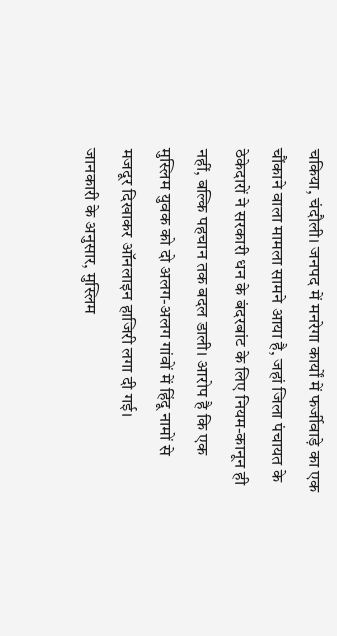चकिया, चंदौली। जनपद में मनरेगा कार्यों में फर्जीवाड़े का एक चौंकाने वाला मामला सामने आया है, जहां जिला पंचायत के ठेकेदारों ने सरकारी धन के बंदरबांट के लिए नियम-कानून ही नहीं, बल्कि पहचान तक बदल डाली। आरोप है कि एक मुस्लिम युवक को दो अलग-अलग गांवों में हिंदू नामों से मजदूर दिखाकर ऑनलाइन हाजिरी लगा दी गई।
जानकारी के अनुसार, मुस्लिम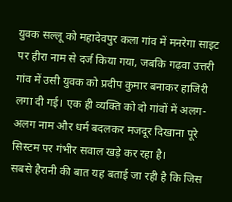युवक सल्लू को महादेवपुर कला गांव में मनरेगा साइट पर हीरा नाम से दर्ज किया गया, जबकि गढ़वा उत्तरी गांव में उसी युवक को प्रदीप कुमार बनाकर हाजिरी लगा दी गई। एक ही व्यक्ति को दो गांवों में अलग-अलग नाम और धर्म बदलकर मजदूर दिखाना पूरे सिस्टम पर गंभीर सवाल खड़े कर रहा है।
सबसे हैरानी की बात यह बताई जा रही है कि जिस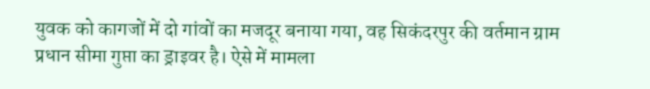युवक को कागजों में दो गांवों का मजदूर बनाया गया, वह सिकंदरपुर की वर्तमान ग्राम प्रधान सीमा गुप्ता का ड्राइवर है। ऐसे में मामला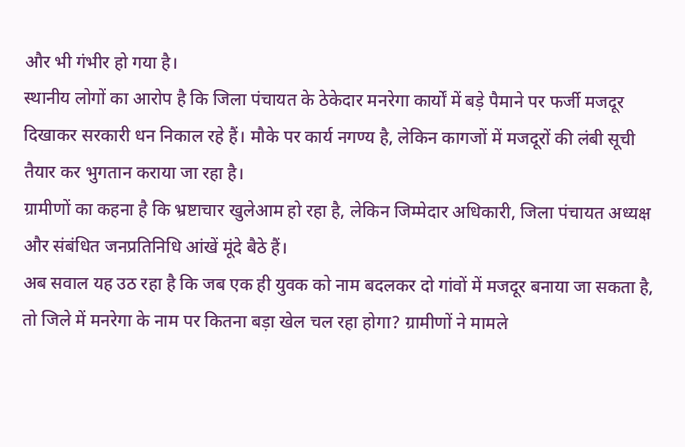और भी गंभीर हो गया है।
स्थानीय लोगों का आरोप है कि जिला पंचायत के ठेकेदार मनरेगा कार्यों में बड़े पैमाने पर फर्जी मजदूर दिखाकर सरकारी धन निकाल रहे हैं। मौके पर कार्य नगण्य है, लेकिन कागजों में मजदूरों की लंबी सूची तैयार कर भुगतान कराया जा रहा है।
ग्रामीणों का कहना है कि भ्रष्टाचार खुलेआम हो रहा है, लेकिन जिम्मेदार अधिकारी, जिला पंचायत अध्यक्ष और संबंधित जनप्रतिनिधि आंखें मूंदे बैठे हैं।
अब सवाल यह उठ रहा है कि जब एक ही युवक को नाम बदलकर दो गांवों में मजदूर बनाया जा सकता है, तो जिले में मनरेगा के नाम पर कितना बड़ा खेल चल रहा होगा? ग्रामीणों ने मामले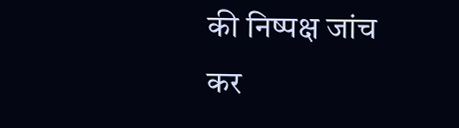की निष्पक्ष जांच कर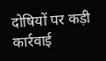दोषियों पर कड़ी कार्रवाई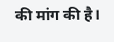की मांग की है।